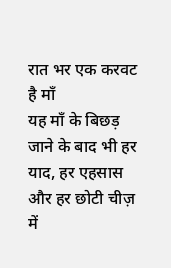रात भर एक करवट है माँ
यह माँ के बिछड़ जाने के बाद भी हर याद, हर एहसास और हर छोटी चीज़ में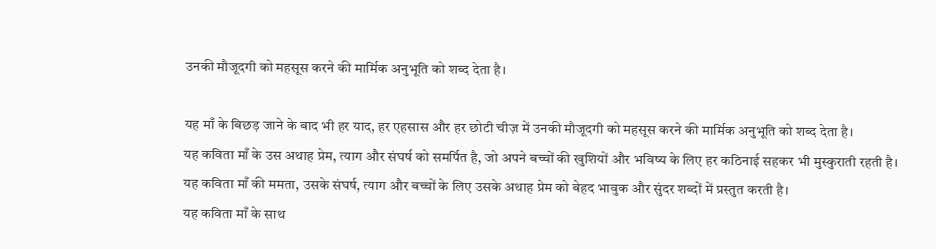उनकी मौजूदगी को महसूस करने की मार्मिक अनुभूति को शब्द देता है।

यह माँ के बिछड़ जाने के बाद भी हर याद, हर एहसास और हर छोटी चीज़ में उनकी मौजूदगी को महसूस करने की मार्मिक अनुभूति को शब्द देता है।
यह कविता माँ के उस अथाह प्रेम, त्याग और संघर्ष को समर्पित है, जो अपने बच्चों की खुशियों और भविष्य के लिए हर कठिनाई सहकर भी मुस्कुराती रहती है।
यह कविता माँ की ममता, उसके संघर्ष, त्याग और बच्चों के लिए उसके अथाह प्रेम को बेहद भावुक और सुंदर शब्दों में प्रस्तुत करती है।
यह कविता माँ के साथ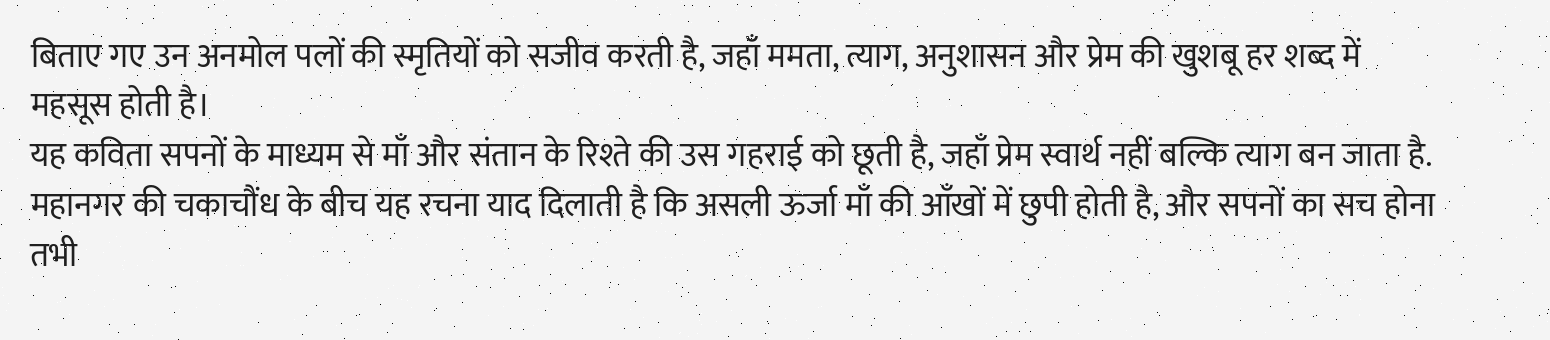बिताए गए उन अनमोल पलों की स्मृतियों को सजीव करती है, जहाँ ममता, त्याग, अनुशासन और प्रेम की खुशबू हर शब्द में महसूस होती है।
यह कविता सपनों के माध्यम से माँ और संतान के रिश्ते की उस गहराई को छूती है, जहाँ प्रेम स्वार्थ नहीं बल्कि त्याग बन जाता है. महानगर की चकाचौंध के बीच यह रचना याद दिलाती है कि असली ऊर्जा माँ की आँखों में छुपी होती है, और सपनों का सच होना तभी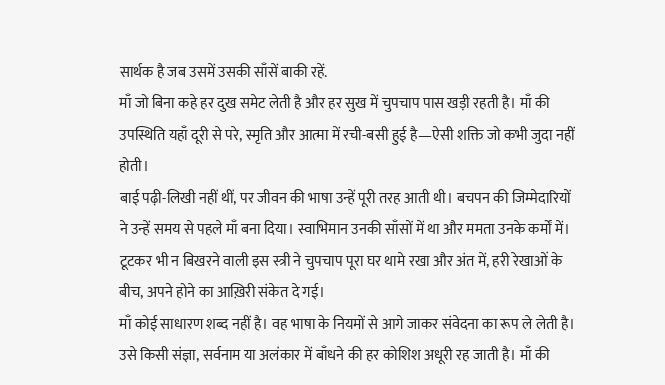सार्थक है जब उसमें उसकी साँसें बाकी रहें.
माँ जो बिना कहे हर दुख समेट लेती है और हर सुख में चुपचाप पास खड़ी रहती है। माँ की उपस्थिति यहाँ दूरी से परे, स्मृति और आत्मा में रची-बसी हुई है—ऐसी शक्ति जो कभी जुदा नहीं होती।
बाई पढ़ी-लिखी नहीं थीं, पर जीवन की भाषा उन्हें पूरी तरह आती थी। बचपन की जिम्मेदारियों ने उन्हें समय से पहले माँ बना दिया। स्वाभिमान उनकी साँसों में था और ममता उनके कर्मों में। टूटकर भी न बिखरने वाली इस स्त्री ने चुपचाप पूरा घर थामे रखा और अंत में, हरी रेखाओं के बीच, अपने होने का आख़िरी संकेत दे गई।
माँ कोई साधारण शब्द नहीं है। वह भाषा के नियमों से आगे जाकर संवेदना का रूप ले लेती है। उसे किसी संज्ञा, सर्वनाम या अलंकार में बाँधने की हर कोशिश अधूरी रह जाती है। माँ की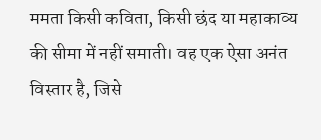ममता किसी कविता, किसी छंद या महाकाव्य की सीमा में नहीं समाती। वह एक ऐसा अनंत विस्तार है, जिसे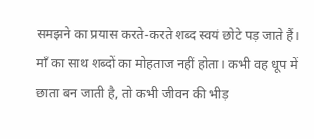समझने का प्रयास करते-करते शब्द स्वयं छोटे पड़ जाते हैं।
माँ का साथ शब्दों का मोहताज नहीं होता। कभी वह धूप में छाता बन जाती है, तो कभी जीवन की भीड़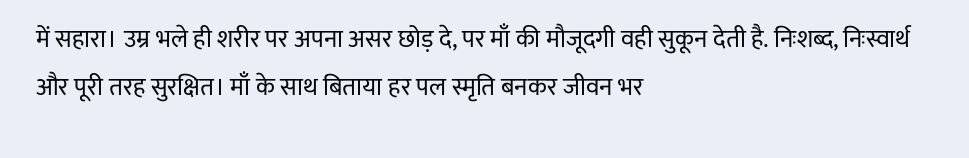में सहारा। उम्र भले ही शरीर पर अपना असर छोड़ दे, पर माँ की मौजूदगी वही सुकून देती है. निःशब्द, निःस्वार्थ और पूरी तरह सुरक्षित। माँ के साथ बिताया हर पल स्मृति बनकर जीवन भर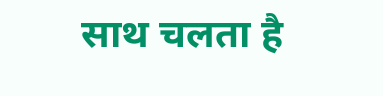साथ चलता है